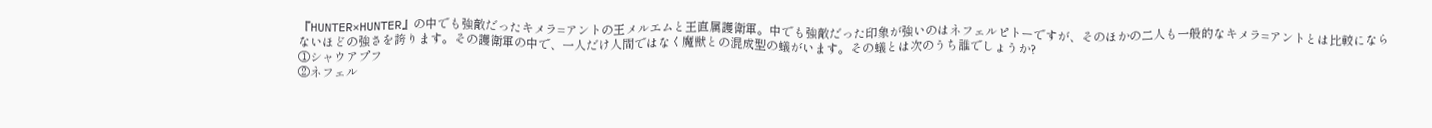『HUNTER×HUNTER』の中でも強敵だったキメラ=アントの王メルエムと王直属護衛軍。中でも強敵だった印象が強いのはネフェルピトーですが、そのほかの二人も一般的なキメラ=アントとは比較にならないほどの強さを誇ります。その護衛軍の中で、一人だけ人間ではなく魔獣との混成型の蟻がいます。その蟻とは次のうち誰でしょうか?
①シャウアプフ
②ネフェル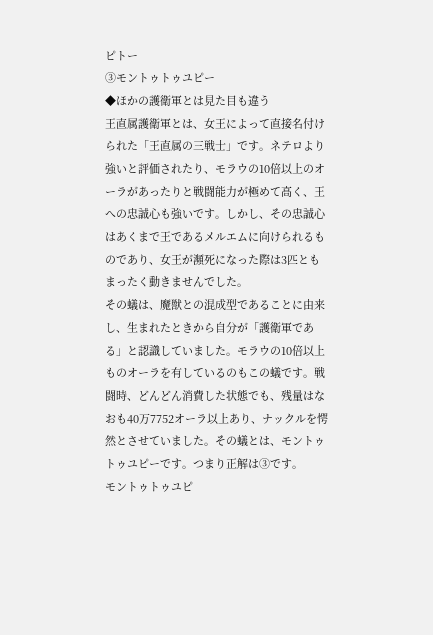ピトー
③モントゥトゥユピー
◆ほかの護衛軍とは見た目も違う
王直属護衛軍とは、女王によって直接名付けられた「王直属の三戦士」です。ネテロより強いと評価されたり、モラウの10倍以上のオーラがあったりと戦闘能力が極めて高く、王への忠誠心も強いです。しかし、その忠誠心はあくまで王であるメルエムに向けられるものであり、女王が瀕死になった際は3匹ともまったく動きませんでした。
その蟻は、魔獣との混成型であることに由来し、生まれたときから自分が「護衛軍である」と認識していました。モラウの10倍以上ものオーラを有しているのもこの蟻です。戦闘時、どんどん消費した状態でも、残量はなおも40万7752オーラ以上あり、ナックルを愕然とさせていました。その蟻とは、モントゥトゥユピーです。つまり正解は③です。
モントゥトゥユピ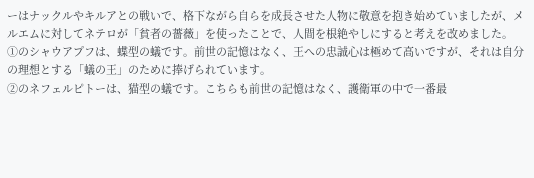ーはナックルやキルアとの戦いで、格下ながら自らを成長させた人物に敬意を抱き始めていましたが、メルエムに対してネテロが「貧者の薔薇」を使ったことで、人間を根絶やしにすると考えを改めました。
①のシャウアプフは、蝶型の蟻です。前世の記憶はなく、王への忠誠心は極めて高いですが、それは自分の理想とする「蟻の王」のために捧げられています。
②のネフェルピトーは、猫型の蟻です。こちらも前世の記憶はなく、護衛軍の中で一番最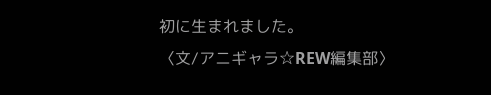初に生まれました。
〈文/アニギャラ☆REW編集部〉